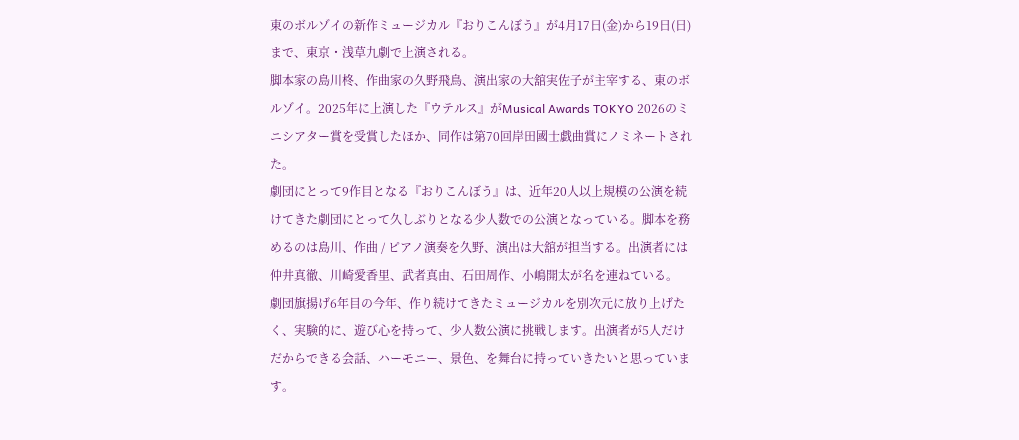東のボルゾイの新作ミュージカル『おりこんぼう』が4月17日(金)から19日(日)まで、東京・浅草九劇で上演される。
脚本家の島川柊、作曲家の久野飛鳥、演出家の大舘実佐子が主宰する、東のボルゾイ。2025年に上演した『ウテルス』がMusical Awards TOKYO 2026のミニシアター賞を受賞したほか、同作は第70回岸田國士戯曲賞にノミネートされた。
劇団にとって9作目となる『おりこんぼう』は、近年20人以上規模の公演を続けてきた劇団にとって久しぶりとなる少人数での公演となっている。脚本を務めるのは島川、作曲 / ピアノ演奏を久野、演出は大舘が担当する。出演者には仲井真徹、川崎愛香里、武者真由、石田周作、小嶋開太が名を連ねている。
劇団旗揚げ6年目の今年、作り続けてきたミュージカルを別次元に放り上げたく、実験的に、遊び心を持って、少人数公演に挑戦します。出演者が5人だけだからできる会話、ハーモニー、景色、を舞台に持っていきたいと思っています。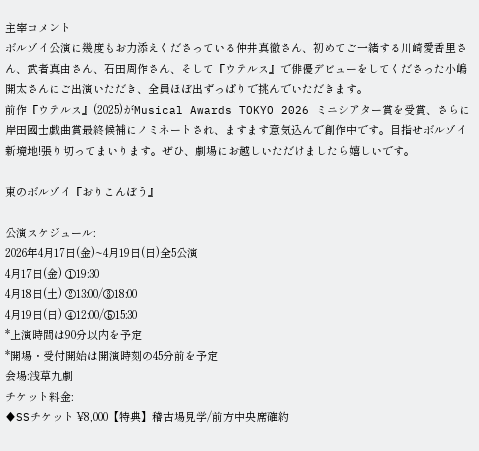主宰コメント
ボルゾイ公演に幾度もお力添えくださっている仲井真徹さん、初めてご一緒する川崎愛香里さん、武者真由さん、石田周作さん、そして『ウテルス』で俳優デビューをしてくださった小嶋開太さんにご出演いただき、全員ほぼ出ずっぱりで挑んでいただきます。
前作『ウテルス』(2025)がMusical Awards TOKYO 2026 ミニシアター賞を受賞、さらに岸田國士戯曲賞最終候補にノミネートされ、ますます意気込んで創作中です。目指せボルゾイ新境地!張り切ってまいります。ぜひ、劇場にお越しいただけましたら嬉しいです。

東のボルゾイ『おりこんぼう』

公演スケジュール:
2026年4月17日(金)~4月19日(日)全5公演
4月17日(金) ①19:30
4月18日(土) ②13:00/③18:00
4月19日(日) ④12:00/⑤15:30
*上演時間は90分以内を予定
*開場・受付開始は開演時刻の45分前を予定
会場:浅草九劇
チケット料金:
♦SSチケット ¥8,000【特典】稽古場見学/前方中央席確約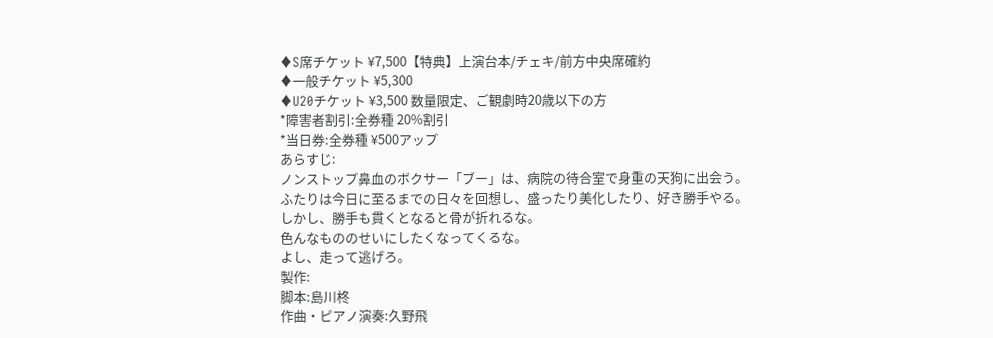♦S席チケット ¥7,500【特典】上演台本/チェキ/前方中央席確約
♦一般チケット ¥5,300
♦U20チケット ¥3,500 数量限定、ご観劇時20歳以下の方
*障害者割引:全券種 20%割引
*当日券:全券種 ¥500アップ
あらすじ:
ノンストップ鼻血のボクサー「ブー」は、病院の待合室で身重の天狗に出会う。
ふたりは今日に至るまでの日々を回想し、盛ったり美化したり、好き勝手やる。
しかし、勝手も貫くとなると骨が折れるな。
色んなもののせいにしたくなってくるな。
よし、走って逃げろ。
製作:
脚本:島川柊
作曲・ピアノ演奏:久野飛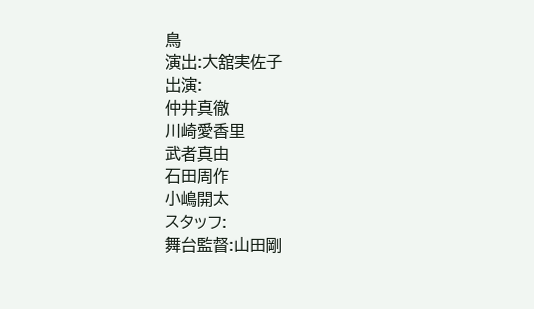鳥
演出:大舘実佐子
出演:
仲井真徹
川崎愛香里
武者真由
石田周作
小嶋開太
スタッフ:
舞台監督:山田剛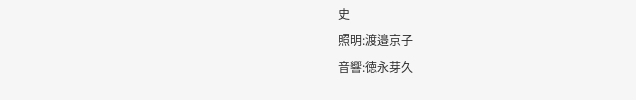史
照明:渡邉京子
音響:徳永芽久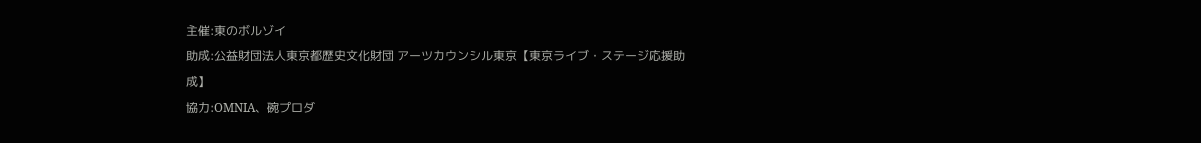主催:東のボルゾイ
助成:公益財団法人東京都歴史文化財団 アーツカウンシル東京【東京ライブ・ステージ応援助成】
協力:OMNIA、碗プロダ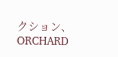クション、ORCHARD